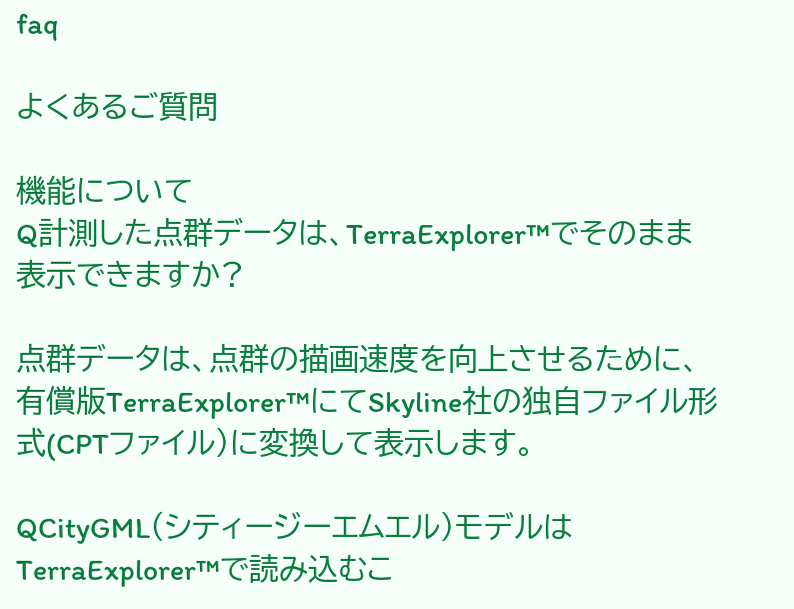faq

よくあるご質問

機能について
Q計測した点群データは、TerraExplorer™でそのまま表示できますか?

点群データは、点群の描画速度を向上させるために、有償版TerraExplorer™にてSkyline社の独自ファイル形式(CPTファイル)に変換して表示します。

QCityGML(シティージーエムエル)モデルはTerraExplorer™で読み込むこ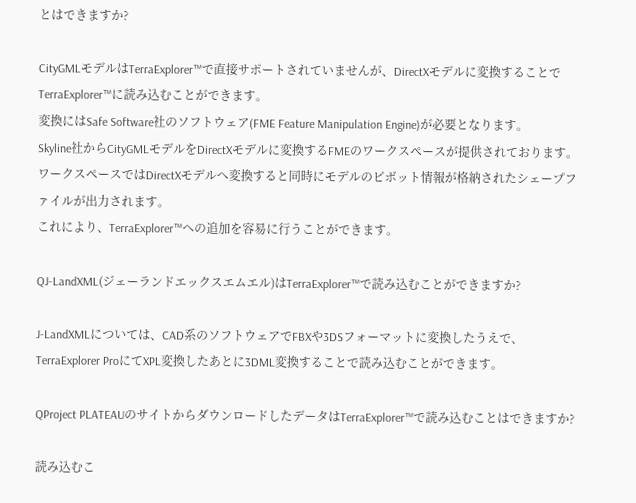とはできますか?

CityGMLモデルはTerraExplorer™で直接サポートされていませんが、DirectXモデルに変換することでTerraExplorer™に読み込むことができます。
変換にはSafe Software社のソフトウェア(FME Feature Manipulation Engine)が必要となります。
Skyline社からCityGMLモデルをDirectXモデルに変換するFMEのワークスペースが提供されております。
ワークスペースではDirectXモデルへ変換すると同時にモデルのピボット情報が格納されたシェープファイルが出力されます。
これにより、TerraExplorer™への追加を容易に行うことができます。

QJ-LandXML(ジェーランドエックスエムエル)はTerraExplorer™で読み込むことができますか?

J-LandXMLについては、CAD系のソフトウェアでFBXや3DSフォーマットに変換したうえで、TerraExplorer ProにてXPL変換したあとに3DML変換することで読み込むことができます。

QProject PLATEAUのサイトからダウンロードしたデータはTerraExplorer™で読み込むことはできますか?

読み込むこ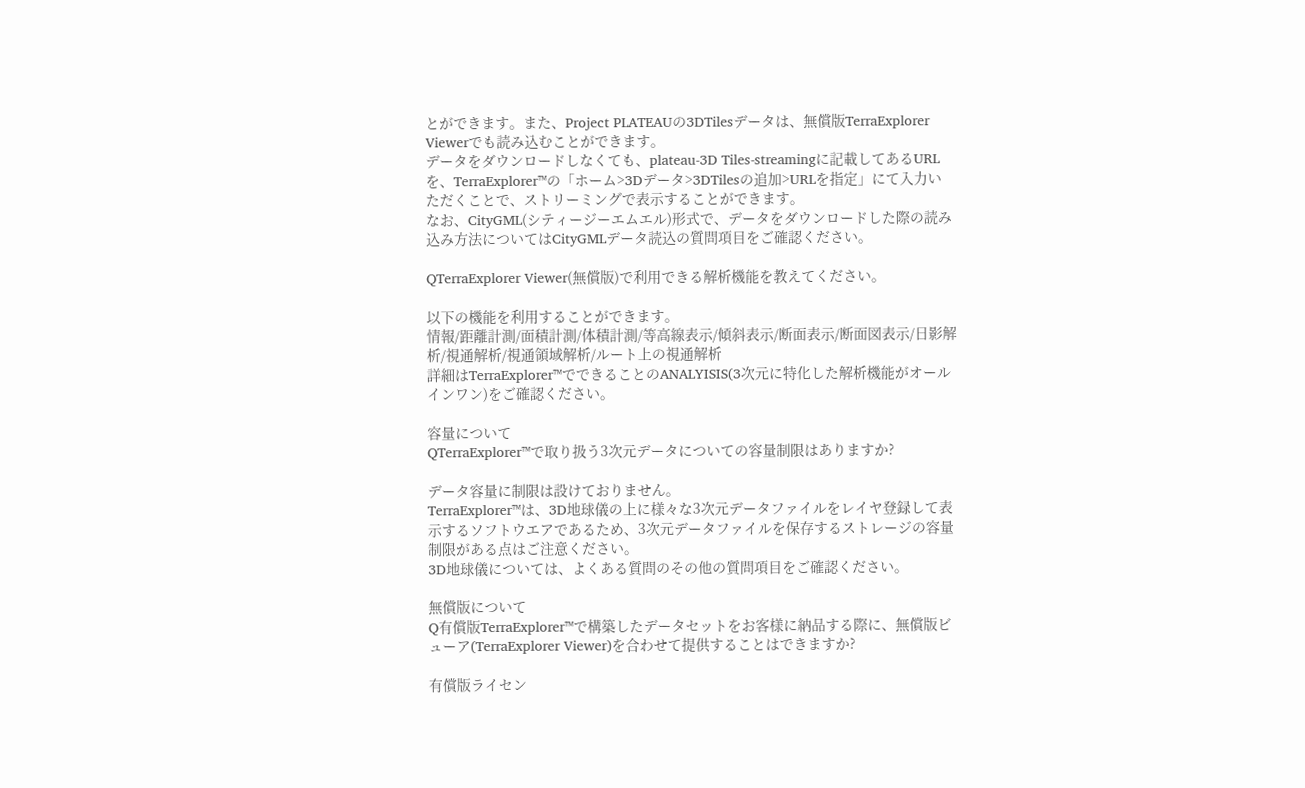とができます。また、Project PLATEAUの3DTilesデータは、無償版TerraExplorer Viewerでも読み込むことができます。
データをダウンロードしなくても、plateau-3D Tiles-streamingに記載してあるURLを、TerraExplorer™の「ホーム>3Dデータ>3DTilesの追加>URLを指定」にて入力いただくことで、ストリーミングで表示することができます。
なお、CityGML(シティージーエムエル)形式で、データをダウンロードした際の読み込み方法についてはCityGMLデータ読込の質問項目をご確認ください。

QTerraExplorer Viewer(無償版)で利用できる解析機能を教えてください。

以下の機能を利用することができます。
情報/距離計測/面積計測/体積計測/等高線表示/傾斜表示/断面表示/断面図表示/日影解析/視通解析/視通領域解析/ルート上の視通解析
詳細はTerraExplorer™でできることのANALYISIS(3次元に特化した解析機能がオールインワン)をご確認ください。

容量について
QTerraExplorer™で取り扱う3次元データについての容量制限はありますか?

データ容量に制限は設けておりません。
TerraExplorer™は、3D地球儀の上に様々な3次元データファイルをレイヤ登録して表示するソフトウエアであるため、3次元データファイルを保存するストレージの容量制限がある点はご注意ください。
3D地球儀については、よくある質問のその他の質問項目をご確認ください。

無償版について
Q有償版TerraExplorer™で構築したデータセットをお客様に納品する際に、無償版ビューア(TerraExplorer Viewer)を合わせて提供することはできますか?

有償版ライセン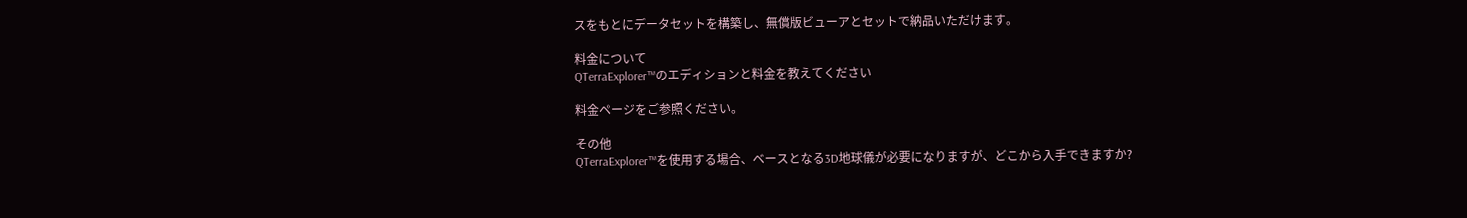スをもとにデータセットを構築し、無償版ビューアとセットで納品いただけます。

料金について
QTerraExplorer™のエディションと料金を教えてください

料金ページをご参照ください。

その他
QTerraExplorer™を使用する場合、ベースとなる3D地球儀が必要になりますが、どこから入手できますか?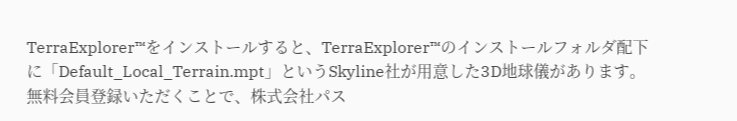TerraExplorer™をインストールすると、TerraExplorer™のインストールフォルダ配下に「Default_Local_Terrain.mpt」というSkyline社が用意した3D地球儀があります。
無料会員登録いただくことで、株式会社パス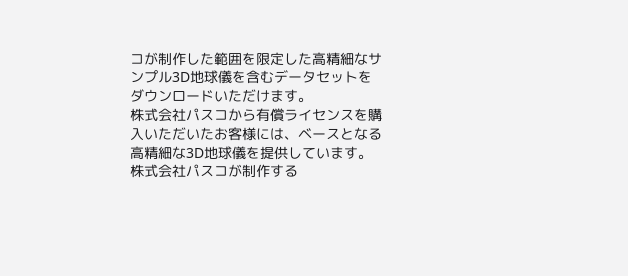コが制作した範囲を限定した高精細なサンプル3D地球儀を含むデータセットをダウンロードいただけます。
株式会社パスコから有償ライセンスを購入いただいたお客様には、ベースとなる高精細な3D地球儀を提供しています。
株式会社パスコが制作する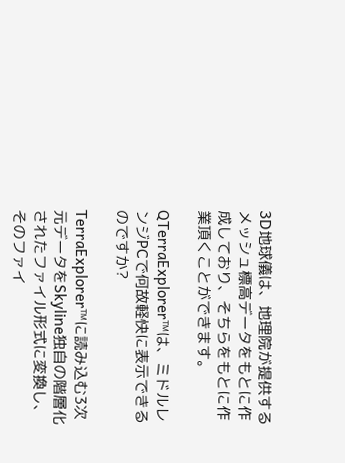3D地球儀は、地理院が提供するメッシュ標高データをもとに作成しており、そちらをもとに作業頂くことができます。

QTerraExplorer™は、ミドルレンジPCで何故軽快に表示できるのですか?

TerraExplorer™に読み込む3次元データをSkyline独自の階層化されたファイル形式に変換し、そのファイ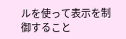ルを使って表示を制御すること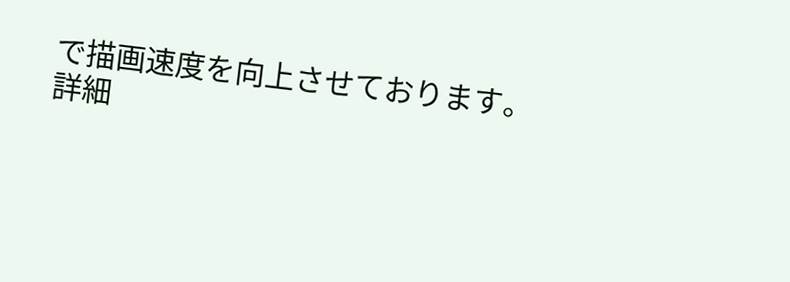で描画速度を向上させております。
詳細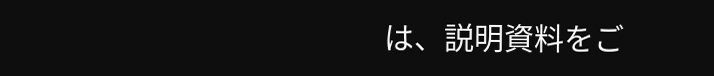は、説明資料をご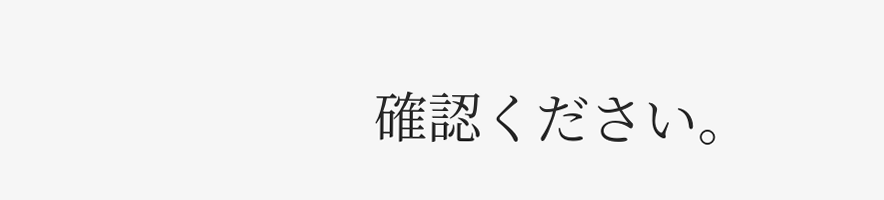確認ください。